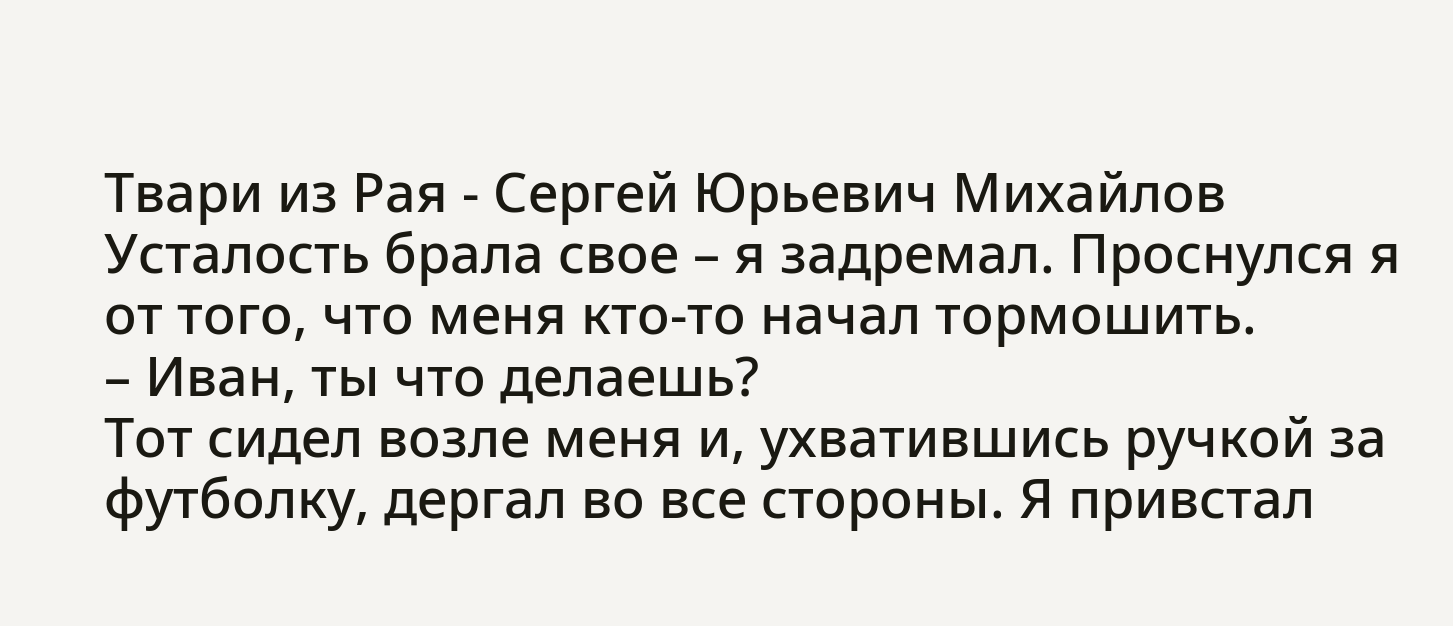Твари из Рая - Сергей Юрьевич Михайлов
Усталость брала свое – я задремал. Проснулся я от того, что меня кто-то начал тормошить.
– Иван, ты что делаешь?
Тот сидел возле меня и, ухватившись ручкой за футболку, дергал во все стороны. Я привстал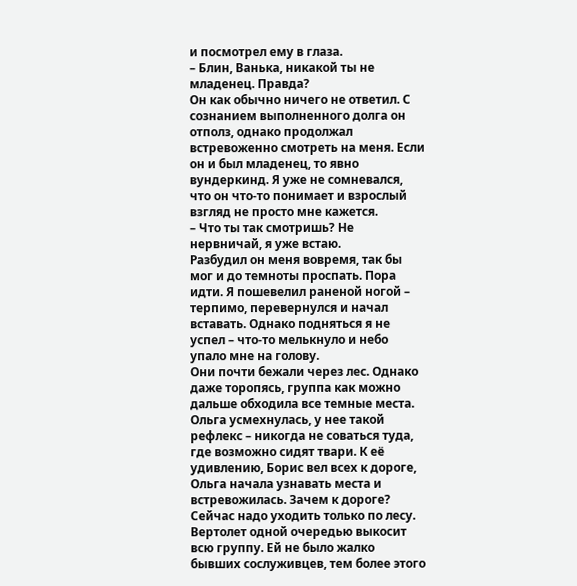и посмотрел ему в глаза.
– Блин, Ванька, никакой ты не младенец. Правда?
Он как обычно ничего не ответил. С сознанием выполненного долга он отполз, однако продолжал встревоженно смотреть на меня. Если он и был младенец, то явно вундеркинд. Я уже не сомневался, что он что-то понимает и взрослый взгляд не просто мне кажется.
– Что ты так смотришь? Не нервничай, я уже встаю.
Разбудил он меня вовремя, так бы мог и до темноты проспать. Пора идти. Я пошевелил раненой ногой – терпимо, перевернулся и начал вставать. Однако подняться я не успел – что-то мелькнуло и небо упало мне на голову.
Они почти бежали через лес. Однако даже торопясь, группа как можно дальше обходила все темные места. Ольга усмехнулась, у нее такой рефлекс – никогда не соваться туда, где возможно сидят твари. К её удивлению, Борис вел всех к дороге, Ольга начала узнавать места и встревожилась. Зачем к дороге? Сейчас надо уходить только по лесу. Вертолет одной очередью выкосит всю группу. Ей не было жалко бывших сослуживцев, тем более этого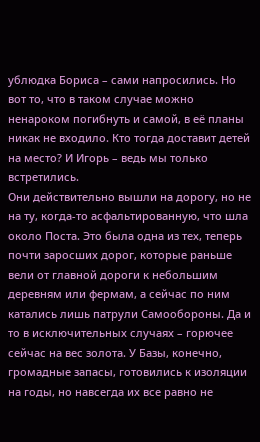ублюдка Бориса – сами напросились. Но вот то, что в таком случае можно ненароком погибнуть и самой, в её планы никак не входило. Кто тогда доставит детей на место? И Игорь – ведь мы только встретились.
Они действительно вышли на дорогу, но не на ту, когда-то асфальтированную, что шла около Поста. Это была одна из тех, теперь почти заросших дорог, которые раньше вели от главной дороги к небольшим деревням или фермам, а сейчас по ним катались лишь патрули Самообороны. Да и то в исключительных случаях – горючее сейчас на вес золота. У Базы, конечно, громадные запасы, готовились к изоляции на годы, но навсегда их все равно не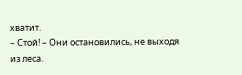хватит.
– Стой! – Они остановились, не выходя из леса.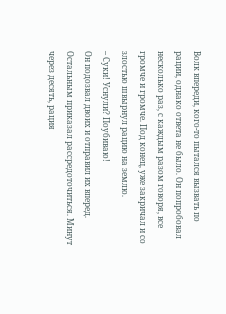Волк впереди, кого-то пытался вызвать по рации, однако ответа не было. Он попробовал несколько раз, с каждым разом говоря, все громче и громче. Под конец, уже закричал и со злостью швырнул рацию на землю.
– Суки! Уснули? Поубиваю!
Он подозвал двоих и отправил их вперед. Остальным приказал рассредоточиться. Минут через десять, рация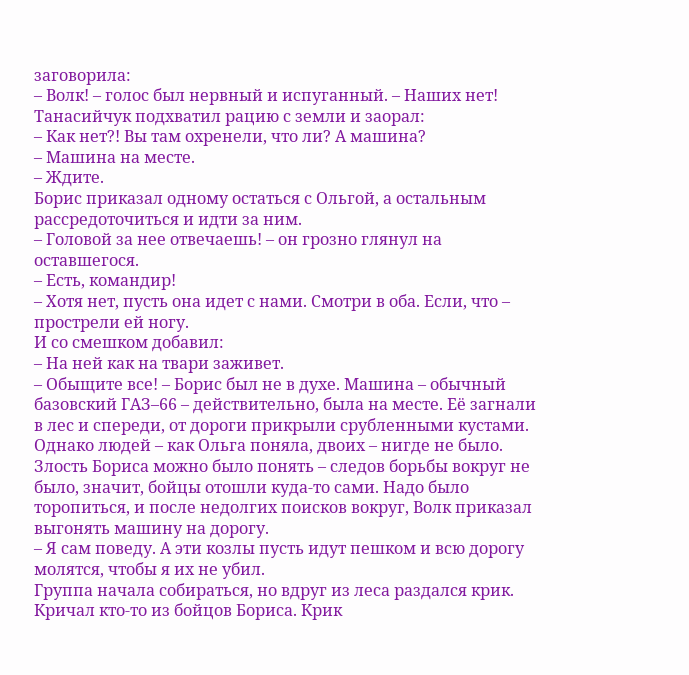заговорила:
– Волк! – голос был нервный и испуганный. – Наших нет!
Танасийчук подхватил рацию с земли и заорал:
– Как нет?! Вы там охренели, что ли? А машина?
– Машина на месте.
– Ждите.
Борис приказал одному остаться с Ольгой, а остальным рассредоточиться и идти за ним.
– Головой за нее отвечаешь! – он грозно глянул на оставшегося.
– Есть, командир!
– Хотя нет, пусть она идет с нами. Смотри в оба. Если, что – прострели ей ногу.
И со смешком добавил:
– На ней как на твари заживет.
– Обыщите все! – Борис был не в духе. Машина – обычный базовский ГАЗ–66 – действительно, была на месте. Её загнали в лес и спереди, от дороги прикрыли срубленными кустами. Однако людей – как Ольга поняла, двоих – нигде не было. Злость Бориса можно было понять – следов борьбы вокруг не было, значит, бойцы отошли куда-то сами. Надо было торопиться, и после недолгих поисков вокруг, Волк приказал выгонять машину на дорогу.
– Я сам поведу. А эти козлы пусть идут пешком и всю дорогу молятся, чтобы я их не убил.
Группа начала собираться, но вдруг из леса раздался крик. Кричал кто-то из бойцов Бориса. Крик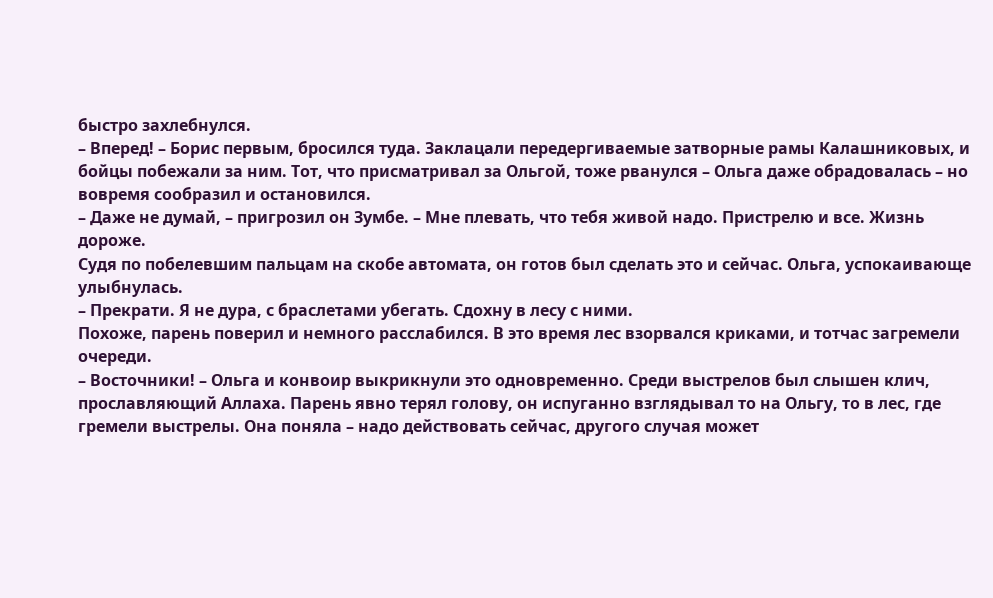быстро захлебнулся.
– Вперед! – Борис первым, бросился туда. Заклацали передергиваемые затворные рамы Калашниковых, и бойцы побежали за ним. Тот, что присматривал за Ольгой, тоже рванулся – Ольга даже обрадовалась – но вовремя сообразил и остановился.
– Даже не думай, – пригрозил он Зумбе. – Мне плевать, что тебя живой надо. Пристрелю и все. Жизнь дороже.
Судя по побелевшим пальцам на скобе автомата, он готов был сделать это и сейчас. Ольга, успокаивающе улыбнулась.
– Прекрати. Я не дура, с браслетами убегать. Сдохну в лесу с ними.
Похоже, парень поверил и немного расслабился. В это время лес взорвался криками, и тотчас загремели очереди.
– Восточники! – Ольга и конвоир выкрикнули это одновременно. Среди выстрелов был слышен клич, прославляющий Аллаха. Парень явно терял голову, он испуганно взглядывал то на Ольгу, то в лес, где гремели выстрелы. Она поняла – надо действовать сейчас, другого случая может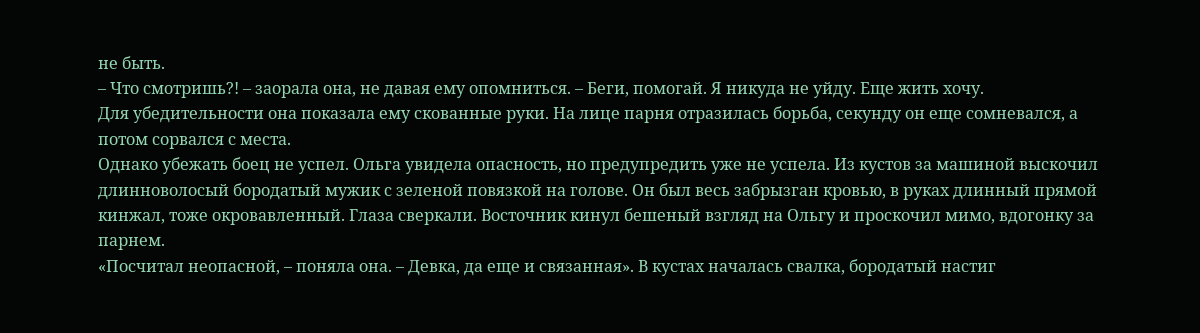не быть.
– Что смотришь?! – заорала она, не давая ему опомниться. – Беги, помогай. Я никуда не уйду. Еще жить хочу.
Для убедительности она показала ему скованные руки. На лице парня отразилась борьба, секунду он еще сомневался, а потом сорвался с места.
Однако убежать боец не успел. Ольга увидела опасность, но предупредить уже не успела. Из кустов за машиной выскочил длинноволосый бородатый мужик с зеленой повязкой на голове. Он был весь забрызган кровью, в руках длинный прямой кинжал, тоже окровавленный. Глаза сверкали. Восточник кинул бешеный взгляд на Ольгу и проскочил мимо, вдогонку за парнем.
«Посчитал неопасной, – поняла она. – Девка, да еще и связанная». В кустах началась свалка, бородатый настиг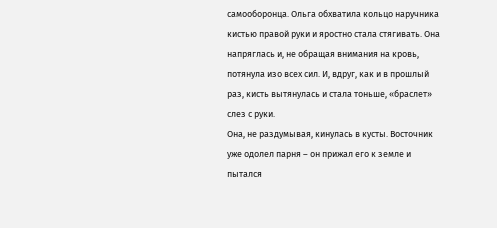самооборонца. Ольга обхватила кольцо наручника кистью правой руки и яростно стала стягивать. Она напряглась и, не обращая внимания на кровь, потянула изо всех сил. И, вдруг, как и в прошлый раз, кисть вытянулась и стала тоньше, «браслет» слез с руки.
Она, не раздумывая, кинулась в кусты. Восточник уже одолел парня – он прижал его к земле и пытался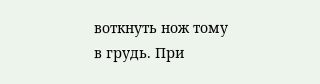воткнуть нож тому в грудь. При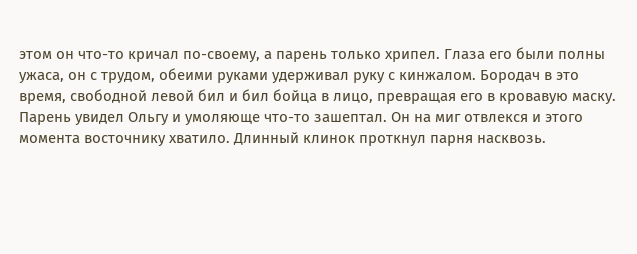этом он что-то кричал по-своему, а парень только хрипел. Глаза его были полны ужаса, он с трудом, обеими руками удерживал руку с кинжалом. Бородач в это время, свободной левой бил и бил бойца в лицо, превращая его в кровавую маску.
Парень увидел Ольгу и умоляюще что-то зашептал. Он на миг отвлекся и этого момента восточнику хватило. Длинный клинок проткнул парня насквозь.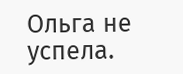Ольга не успела.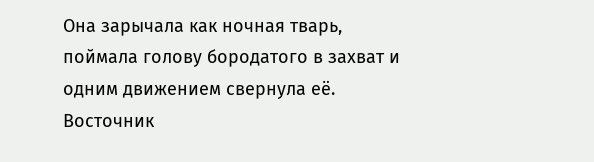Она зарычала как ночная тварь, поймала голову бородатого в захват и одним движением свернула её. Восточник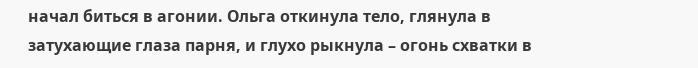начал биться в агонии. Ольга откинула тело, глянула в затухающие глаза парня, и глухо рыкнула – огонь схватки в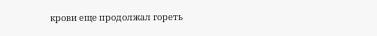крови еще продолжал гореть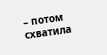– потом схватила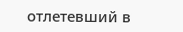отлетевший в